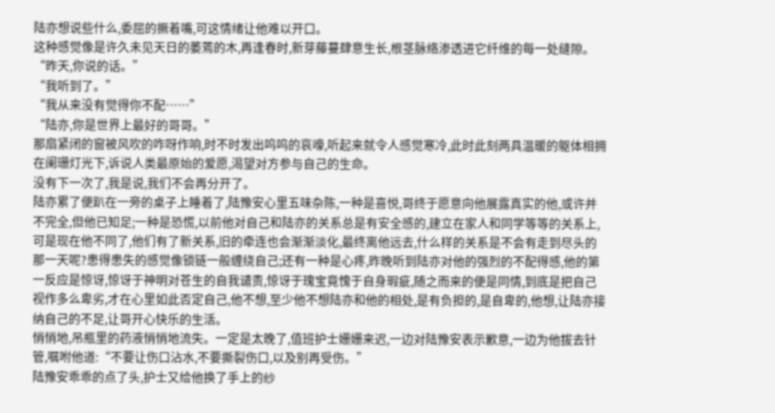陆亦想说些什么,委屈的撅着嘴,可这情绪让他难以开口。
这种感觉像是许久未见天日的萎蔫的木,再逢春时,新芽藤蔓肆意生长,根茎脉络渗透进它纤维的每一处缝隙。
“昨天,你说的话。”
“我听到了。”
“我从来没有觉得你不配……”
“陆亦,你是世界上最好的哥哥。”
那扇紧闭的窗被风吹的咋呀作响,时不时发出呜呜的哀嚎,听起来就令人感觉寒冷,此时此刻两具温暖的躯体相拥在阑珊灯光下,诉说人类最原始的爱愿,渴望对方参与自己的生命。
没有下一次了,我是说,我们不会再分开了。
陆亦累了便趴在一旁的桌子上睡着了,陆豫安心里五味杂陈,一种是喜悦,哥终于愿意向他展露真实的他,或许并不完全,但他已知足;一种是恐慌,以前他对自己和陆亦的关系总是有安全感的,建立在家人和同学等等的关系上,可是现在他不同了,他们有了新关系,旧的牵连也会渐渐淡化,最终离他远去,什么样的关系是不会有走到尽头的那一天呢?患得患失的感觉像锁链一般缠绕自己;还有一种是心疼,昨晚听到陆亦对他的强烈的不配得感,他的第一反应是惊讶,惊讶于神明对苍生的自我谴责,惊讶于瑰宝竟愧于自身瑕疵,随之而来的便是同情,到底是把自己视作多么卑劣,才在心里如此否定自己,他不想,至少他不想陆亦和他的相处,是有负担的,是自卑的,他想,让陆亦接纳自己的不足,让哥开心快乐的生活。
悄悄地,吊瓶里的药液悄悄地流失。一定是太晚了,值班护士姗姗来迟,一边对陆豫安表示歉意,一边为他拔去针管,嘱咐他道:“不要让伤口沾水,不要撕裂伤口,以及别再受伤。”
陆豫安乖乖的点了头,护士又给他换了手上的纱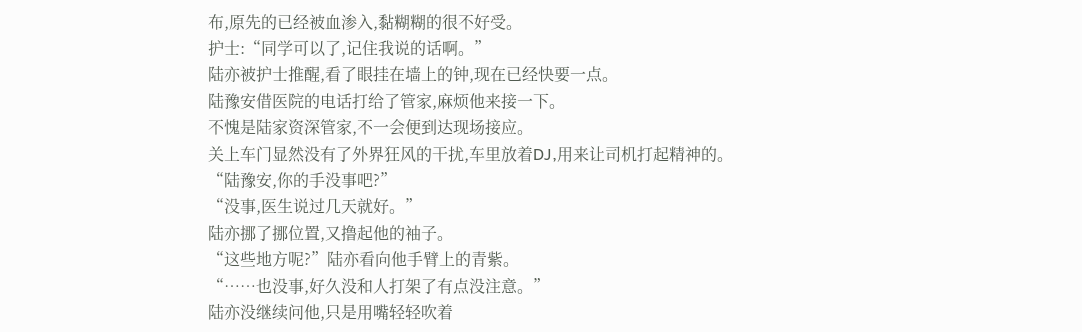布,原先的已经被血渗入,黏糊糊的很不好受。
护士:“同学可以了,记住我说的话啊。”
陆亦被护士推醒,看了眼挂在墙上的钟,现在已经快要一点。
陆豫安借医院的电话打给了管家,麻烦他来接一下。
不愧是陆家资深管家,不一会便到达现场接应。
关上车门显然没有了外界狂风的干扰,车里放着DJ,用来让司机打起精神的。
“陆豫安,你的手没事吧?”
“没事,医生说过几天就好。”
陆亦挪了挪位置,又撸起他的袖子。
“这些地方呢?”陆亦看向他手臂上的青紫。
“……也没事,好久没和人打架了有点没注意。”
陆亦没继续问他,只是用嘴轻轻吹着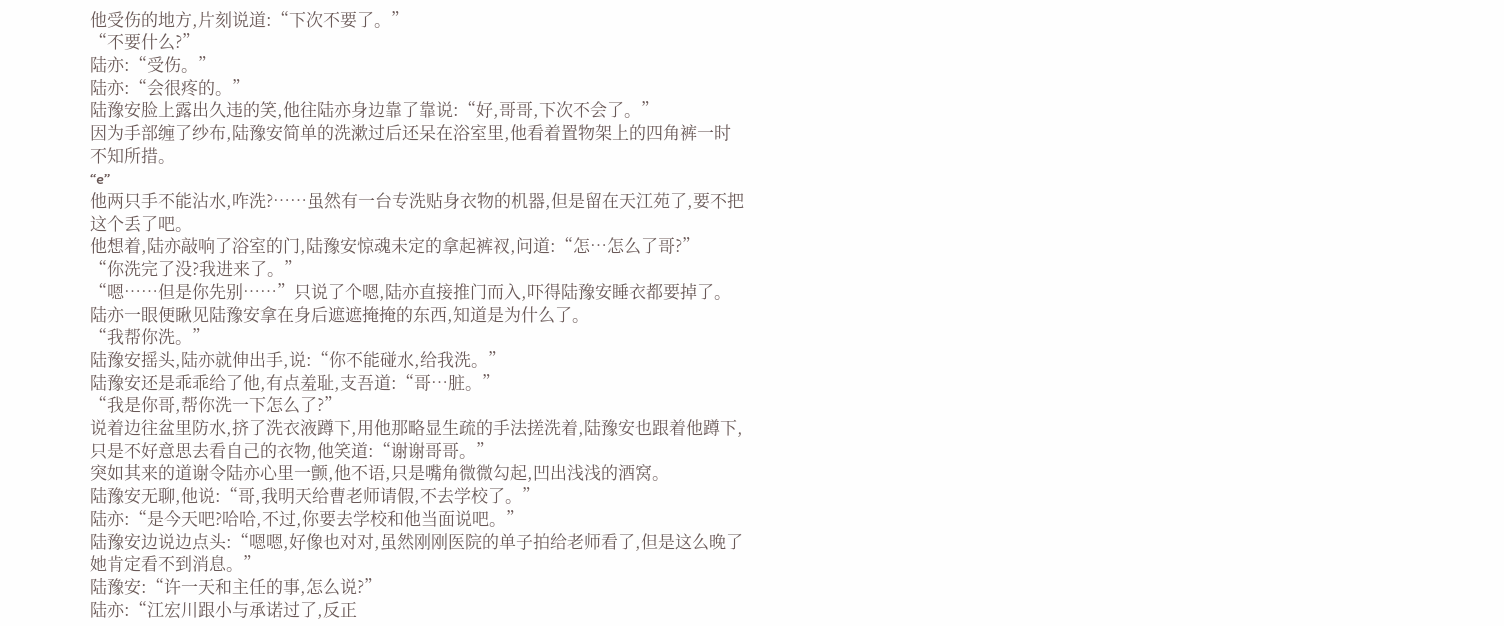他受伤的地方,片刻说道:“下次不要了。”
“不要什么?”
陆亦:“受伤。”
陆亦:“会很疼的。”
陆豫安脸上露出久违的笑,他往陆亦身边靠了靠说:“好,哥哥,下次不会了。”
因为手部缠了纱布,陆豫安简单的洗漱过后还呆在浴室里,他看着置物架上的四角裤一时不知所措。
“e”
他两只手不能沾水,咋洗?……虽然有一台专洗贴身衣物的机器,但是留在天江苑了,要不把这个丢了吧。
他想着,陆亦敲响了浴室的门,陆豫安惊魂未定的拿起裤衩,问道:“怎…怎么了哥?”
“你洗完了没?我进来了。”
“嗯……但是你先别……”只说了个嗯,陆亦直接推门而入,吓得陆豫安睡衣都要掉了。
陆亦一眼便瞅见陆豫安拿在身后遮遮掩掩的东西,知道是为什么了。
“我帮你洗。”
陆豫安摇头,陆亦就伸出手,说:“你不能碰水,给我洗。”
陆豫安还是乖乖给了他,有点羞耻,支吾道:“哥…脏。”
“我是你哥,帮你洗一下怎么了?”
说着边往盆里防水,挤了洗衣液蹲下,用他那略显生疏的手法搓洗着,陆豫安也跟着他蹲下,只是不好意思去看自己的衣物,他笑道:“谢谢哥哥。”
突如其来的道谢令陆亦心里一颤,他不语,只是嘴角微微勾起,凹出浅浅的酒窝。
陆豫安无聊,他说:“哥,我明天给曹老师请假,不去学校了。”
陆亦:“是今天吧?哈哈,不过,你要去学校和他当面说吧。”
陆豫安边说边点头:“嗯嗯,好像也对对,虽然刚刚医院的单子拍给老师看了,但是这么晚了她肯定看不到消息。”
陆豫安:“许一天和主任的事,怎么说?”
陆亦:“江宏川跟小与承诺过了,反正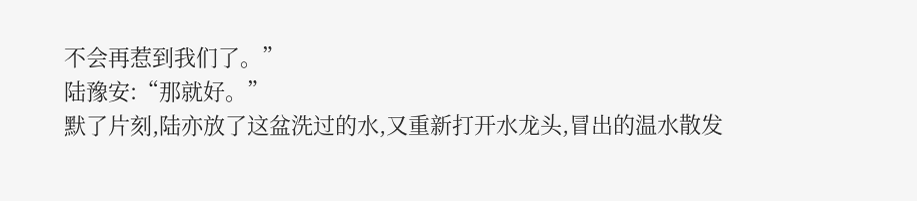不会再惹到我们了。”
陆豫安:“那就好。”
默了片刻,陆亦放了这盆洗过的水,又重新打开水龙头,冒出的温水散发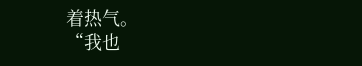着热气。
“我也